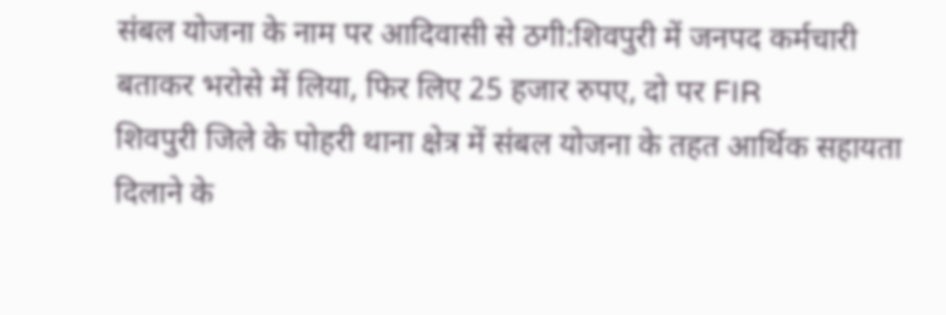संबल योजना के नाम पर आदिवासी से ठगी:शिवपुरी में जनपद कर्मचारी बताकर भरोसे में लिया, फिर लिए 25 हजार रुपए, दो पर FIR
शिवपुरी जिले के पोहरी थाना क्षेत्र में संबल योजना के तहत आर्थिक सहायता दिलाने के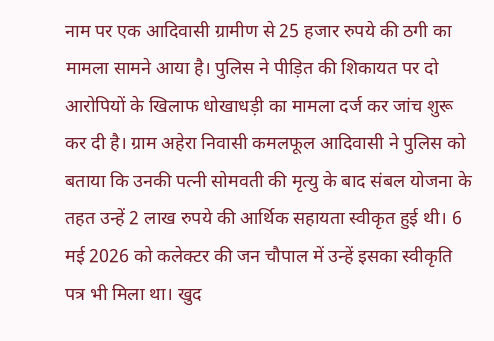नाम पर एक आदिवासी ग्रामीण से 25 हजार रुपये की ठगी का मामला सामने आया है। पुलिस ने पीड़ित की शिकायत पर दो आरोपियों के खिलाफ धोखाधड़ी का मामला दर्ज कर जांच शुरू कर दी है। ग्राम अहेरा निवासी कमलफूल आदिवासी ने पुलिस को बताया कि उनकी पत्नी सोमवती की मृत्यु के बाद संबल योजना के तहत उन्हें 2 लाख रुपये की आर्थिक सहायता स्वीकृत हुई थी। 6 मई 2026 को कलेक्टर की जन चौपाल में उन्हें इसका स्वीकृति पत्र भी मिला था। खुद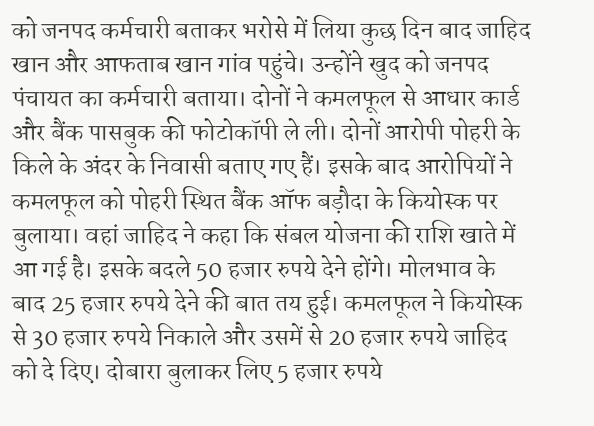को जनपद कर्मचारी बताकर भरोसे में लिया कुछ दिन बाद जाहिद खान और आफताब खान गांव पहुंचे। उन्होंने खुद को जनपद पंचायत का कर्मचारी बताया। दोनों ने कमलफूल से आधार कार्ड और बैंक पासबुक की फोटोकॉपी ले ली। दोनों आरोपी पोहरी के किले के अंदर के निवासी बताए गए हैं। इसके बाद आरोपियों ने कमलफूल को पोहरी स्थित बैंक ऑफ बड़ौदा के कियोस्क पर बुलाया। वहां जाहिद ने कहा कि संबल योजना की राशि खाते में आ गई है। इसके बदले 50 हजार रुपये देने होंगे। मोलभाव के बाद 25 हजार रुपये देने की बात तय हुई। कमलफूल ने कियोस्क से 30 हजार रुपये निकाले और उसमें से 20 हजार रुपये जाहिद को दे दिए। दोबारा बुलाकर लिए 5 हजार रुपये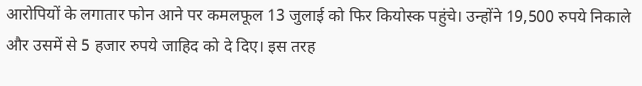आरोपियों के लगातार फोन आने पर कमलफूल 13 जुलाई को फिर कियोस्क पहुंचे। उन्होंने 19,500 रुपये निकाले और उसमें से 5 हजार रुपये जाहिद को दे दिए। इस तरह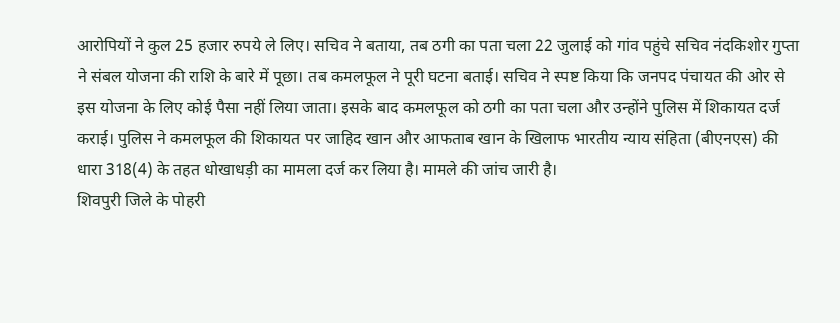आरोपियों ने कुल 25 हजार रुपये ले लिए। सचिव ने बताया, तब ठगी का पता चला 22 जुलाई को गांव पहुंचे सचिव नंदकिशोर गुप्ता ने संबल योजना की राशि के बारे में पूछा। तब कमलफूल ने पूरी घटना बताई। सचिव ने स्पष्ट किया कि जनपद पंचायत की ओर से इस योजना के लिए कोई पैसा नहीं लिया जाता। इसके बाद कमलफूल को ठगी का पता चला और उन्होंने पुलिस में शिकायत दर्ज कराई। पुलिस ने कमलफूल की शिकायत पर जाहिद खान और आफताब खान के खिलाफ भारतीय न्याय संहिता (बीएनएस) की धारा 318(4) के तहत धोखाधड़ी का मामला दर्ज कर लिया है। मामले की जांच जारी है।
शिवपुरी जिले के पोहरी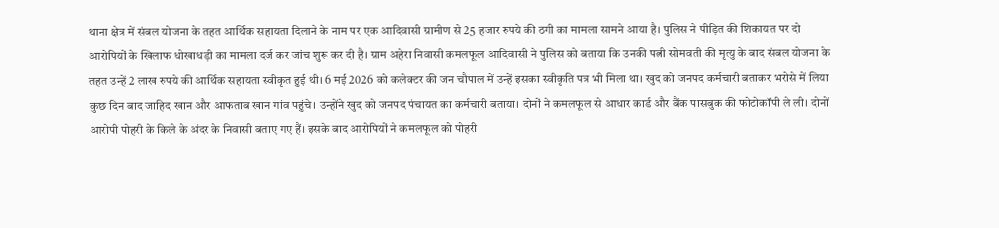थाना क्षेत्र में संबल योजना के तहत आर्थिक सहायता दिलाने के नाम पर एक आदिवासी ग्रामीण से 25 हजार रुपये की ठगी का मामला सामने आया है। पुलिस ने पीड़ित की शिकायत पर दो आरोपियों के खिलाफ धोखाधड़ी का मामला दर्ज कर जांच शुरू कर दी है। ग्राम अहेरा निवासी कमलफूल आदिवासी ने पुलिस को बताया कि उनकी पत्नी सोमवती की मृत्यु के बाद संबल योजना के तहत उन्हें 2 लाख रुपये की आर्थिक सहायता स्वीकृत हुई थी। 6 मई 2026 को कलेक्टर की जन चौपाल में उन्हें इसका स्वीकृति पत्र भी मिला था। खुद को जनपद कर्मचारी बताकर भरोसे में लिया कुछ दिन बाद जाहिद खान और आफताब खान गांव पहुंचे। उन्होंने खुद को जनपद पंचायत का कर्मचारी बताया। दोनों ने कमलफूल से आधार कार्ड और बैंक पासबुक की फोटोकॉपी ले ली। दोनों आरोपी पोहरी के किले के अंदर के निवासी बताए गए हैं। इसके बाद आरोपियों ने कमलफूल को पोहरी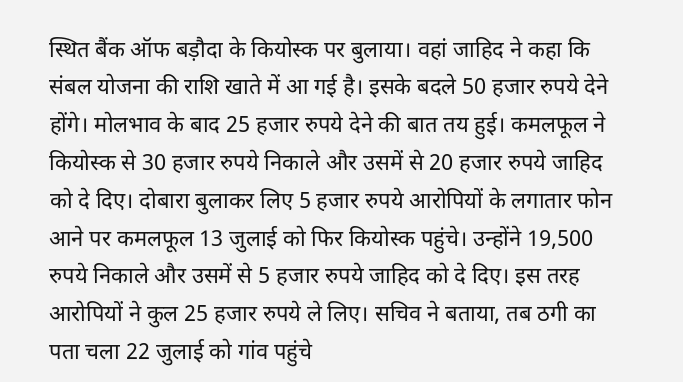स्थित बैंक ऑफ बड़ौदा के कियोस्क पर बुलाया। वहां जाहिद ने कहा कि संबल योजना की राशि खाते में आ गई है। इसके बदले 50 हजार रुपये देने होंगे। मोलभाव के बाद 25 हजार रुपये देने की बात तय हुई। कमलफूल ने कियोस्क से 30 हजार रुपये निकाले और उसमें से 20 हजार रुपये जाहिद को दे दिए। दोबारा बुलाकर लिए 5 हजार रुपये आरोपियों के लगातार फोन आने पर कमलफूल 13 जुलाई को फिर कियोस्क पहुंचे। उन्होंने 19,500 रुपये निकाले और उसमें से 5 हजार रुपये जाहिद को दे दिए। इस तरह आरोपियों ने कुल 25 हजार रुपये ले लिए। सचिव ने बताया, तब ठगी का पता चला 22 जुलाई को गांव पहुंचे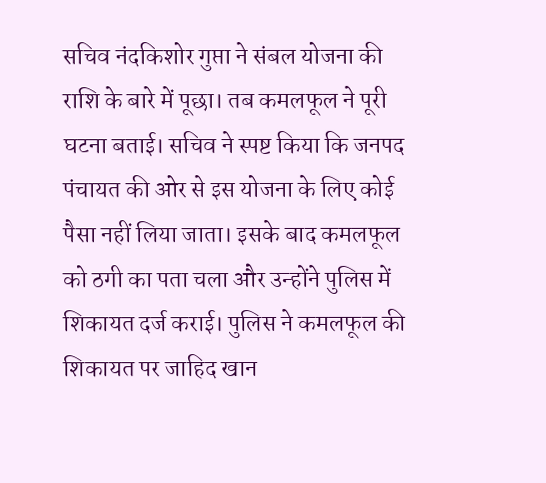सचिव नंदकिशोर गुप्ता ने संबल योजना की राशि के बारे में पूछा। तब कमलफूल ने पूरी घटना बताई। सचिव ने स्पष्ट किया कि जनपद पंचायत की ओर से इस योजना के लिए कोई पैसा नहीं लिया जाता। इसके बाद कमलफूल को ठगी का पता चला और उन्होंने पुलिस में शिकायत दर्ज कराई। पुलिस ने कमलफूल की शिकायत पर जाहिद खान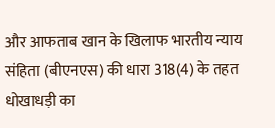और आफताब खान के खिलाफ भारतीय न्याय संहिता (बीएनएस) की धारा 318(4) के तहत धोखाधड़ी का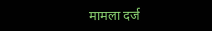मामला दर्ज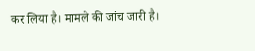कर लिया है। मामले की जांच जारी है।